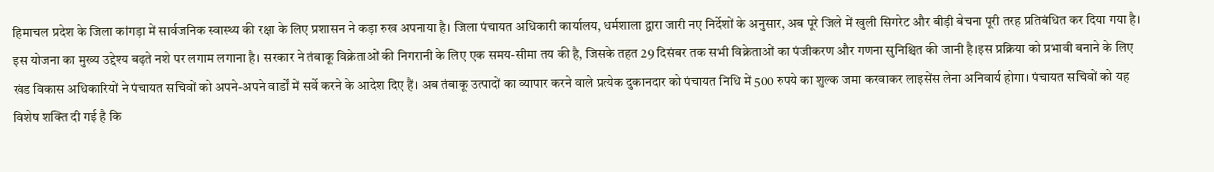हिमाचल प्रदेश के जिला कांगड़ा में सार्वजनिक स्वास्थ्य की रक्षा के लिए प्रशासन ने कड़ा रुख अपनाया है। जिला पंचायत अधिकारी कार्यालय, धर्मशाला द्वारा जारी नए निर्देशों के अनुसार, अब पूरे जिले में खुली सिगरेट और बीड़ी बेचना पूरी तरह प्रतिबंधित कर दिया गया है। इस योजना का मुख्य उद्देश्य बढ़ते नशे पर लगाम लगाना है। सरकार ने तंबाकू विक्रेताओं की निगरानी के लिए एक समय-सीमा तय की है, जिसके तहत 29 दिसंबर तक सभी विक्रेताओं का पंजीकरण और गणना सुनिश्चित की जानी है।इस प्रक्रिया को प्रभावी बनाने के लिए खंड विकास अधिकारियों ने पंचायत सचिवों को अपने-अपने वार्डों में सर्वे करने के आदेश दिए हैं। अब तंबाकू उत्पादों का व्यापार करने वाले प्रत्येक दुकानदार को पंचायत निधि में 500 रुपये का शुल्क जमा करवाकर लाइसेंस लेना अनिवार्य होगा। पंचायत सचिवों को यह विशेष शक्ति दी गई है कि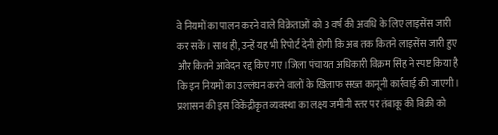वे नियमों का पालन करने वाले विक्रेताओं को 3 वर्ष की अवधि के लिए लाइसेंस जारी कर सकें। साथ ही, उन्हें यह भी रिपोर्ट देनी होगी कि अब तक कितने लाइसेंस जारी हुए और कितने आवेदन रद्द किए गए।जिला पंचायत अधिकारी विक्रम सिंह ने स्पष्ट किया है कि इन नियमों का उल्लंघन करने वालों के खिलाफ सख्त कानूनी कार्रवाई की जाएगी। प्रशासन की इस विकेंद्रीकृत व्यवस्था का लक्ष्य जमीनी स्तर पर तंबाकू की बिक्री को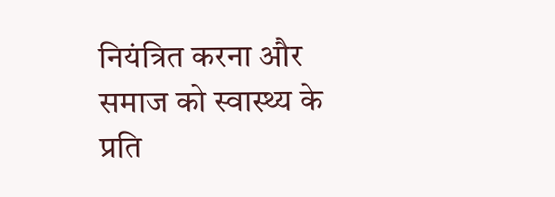नियंत्रित करना और समाज को स्वास्थ्य के प्रति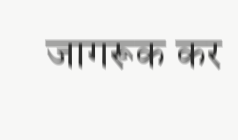जागरूक कर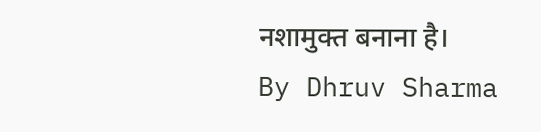नशामुक्त बनाना है।
By Dhruv Sharma